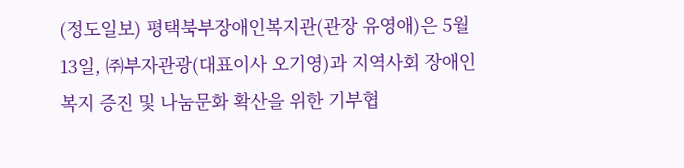(정도일보) 평택북부장애인복지관(관장 유영애)은 5월 13일, ㈜부자관광(대표이사 오기영)과 지역사회 장애인 복지 증진 및 나눔문화 확산을 위한 기부협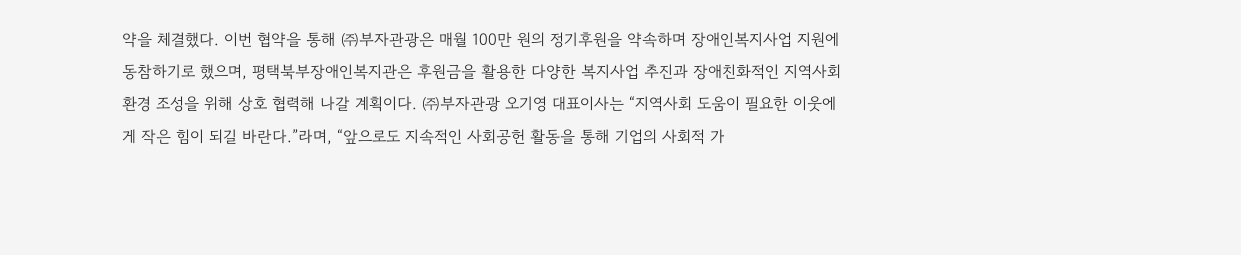약을 체결했다. 이번 협약을 통해 ㈜부자관광은 매월 100만 원의 정기후원을 약속하며 장애인복지사업 지원에 동참하기로 했으며, 평택북부장애인복지관은 후원금을 활용한 다양한 복지사업 추진과 장애친화적인 지역사회 환경 조성을 위해 상호 협력해 나갈 계획이다. ㈜부자관광 오기영 대표이사는 “지역사회 도움이 필요한 이웃에게 작은 힘이 되길 바란다.”라며, “앞으로도 지속적인 사회공헌 활동을 통해 기업의 사회적 가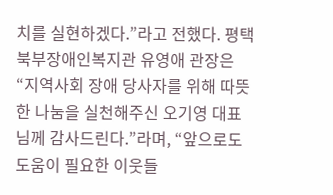치를 실현하겠다.”라고 전했다. 평택북부장애인복지관 유영애 관장은 “지역사회 장애 당사자를 위해 따뜻한 나눔을 실천해주신 오기영 대표님께 감사드린다.”라며, “앞으로도 도움이 필요한 이웃들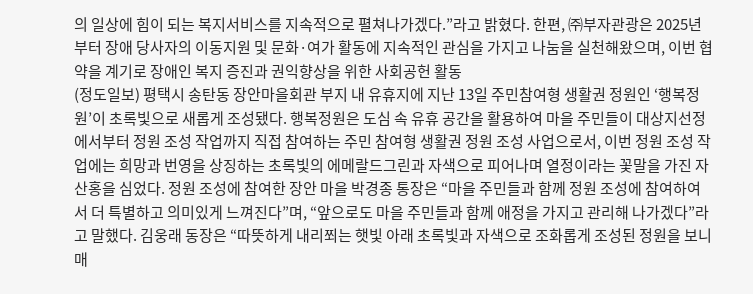의 일상에 힘이 되는 복지서비스를 지속적으로 펼쳐나가겠다.”라고 밝혔다. 한편, ㈜부자관광은 2025년부터 장애 당사자의 이동지원 및 문화·여가 활동에 지속적인 관심을 가지고 나눔을 실천해왔으며, 이번 협약을 계기로 장애인 복지 증진과 권익향상을 위한 사회공헌 활동
(정도일보) 평택시 송탄동 장안마을회관 부지 내 유휴지에 지난 13일 주민참여형 생활권 정원인 ‘행복정원’이 초록빛으로 새롭게 조성됐다. 행복정원은 도심 속 유휴 공간을 활용하여 마을 주민들이 대상지선정에서부터 정원 조성 작업까지 직접 참여하는 주민 참여형 생활권 정원 조성 사업으로서, 이번 정원 조성 작업에는 희망과 번영을 상징하는 초록빛의 에메랄드그린과 자색으로 피어나며 열정이라는 꽃말을 가진 자산홍을 심었다. 정원 조성에 참여한 장안 마을 박경종 통장은 “마을 주민들과 함께 정원 조성에 참여하여서 더 특별하고 의미있게 느껴진다”며, “앞으로도 마을 주민들과 함께 애정을 가지고 관리해 나가겠다”라고 말했다. 김웅래 동장은 “따뜻하게 내리쬐는 햇빛 아래 초록빛과 자색으로 조화롭게 조성된 정원을 보니 매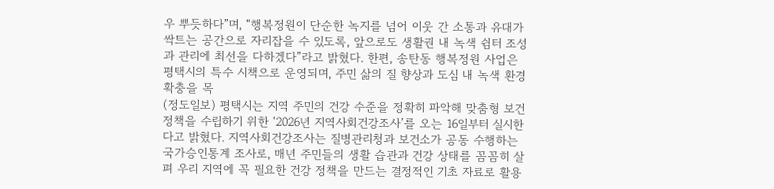우 뿌듯하다”며, “행복정원이 단순한 녹지를 넘어 이웃 간 소통과 유대가 싹트는 공간으로 자리잡을 수 있도록, 앞으로도 생활권 내 녹색 쉼터 조성과 관리에 최선을 다하겠다”라고 밝혔다. 한편, 송탄동 행복정원 사업은 평택시의 특수 시책으로 운영되며, 주민 삶의 질 향상과 도심 내 녹색 환경 확충을 목
(정도일보) 평택시는 지역 주민의 건강 수준을 정확히 파악해 맞춤형 보건 정책을 수립하기 위한 ‘2026년 지역사회건강조사’를 오는 16일부터 실시한다고 밝혔다. 지역사회건강조사는 질병관리청과 보건소가 공동 수행하는 국가승인통계 조사로, 매년 주민들의 생활 습관과 건강 상태를 꼼꼼히 살펴 우리 지역에 꼭 필요한 건강 정책을 만드는 결정적인 기초 자료로 활용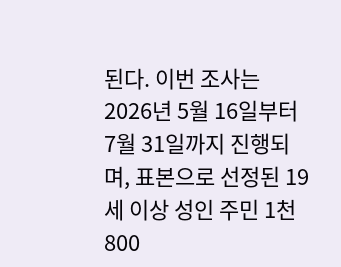된다. 이번 조사는 2026년 5월 16일부터 7월 31일까지 진행되며, 표본으로 선정된 19세 이상 성인 주민 1천800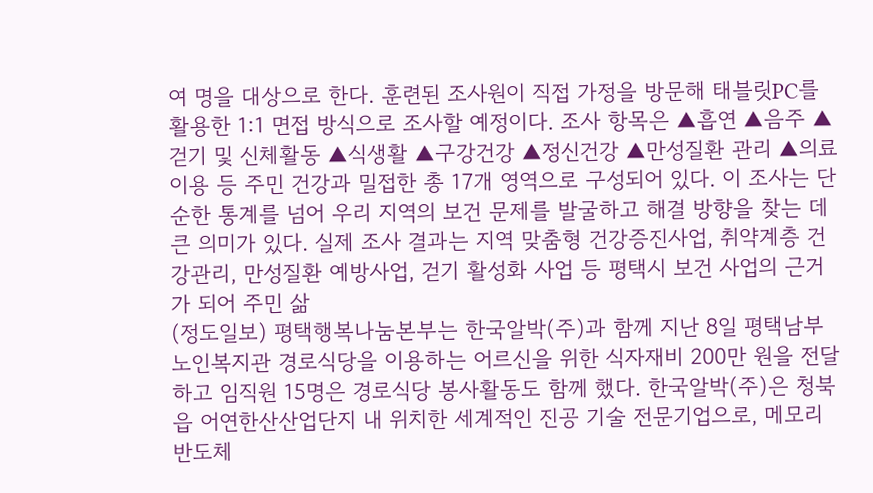여 명을 대상으로 한다. 훈련된 조사원이 직접 가정을 방문해 태블릿PC를 활용한 1:1 면접 방식으로 조사할 예정이다. 조사 항목은 ▲흡연 ▲음주 ▲걷기 및 신체활동 ▲식생활 ▲구강건강 ▲정신건강 ▲만성질환 관리 ▲의료 이용 등 주민 건강과 밀접한 총 17개 영역으로 구성되어 있다. 이 조사는 단순한 통계를 넘어 우리 지역의 보건 문제를 발굴하고 해결 방향을 찾는 데 큰 의미가 있다. 실제 조사 결과는 지역 맞춤형 건강증진사업, 취약계층 건강관리, 만성질환 예방사업, 걷기 활성화 사업 등 평택시 보건 사업의 근거가 되어 주민 삶
(정도일보) 평택행복나눔본부는 한국알박(주)과 함께 지난 8일 평택남부노인복지관 경로식당을 이용하는 어르신을 위한 식자재비 200만 원을 전달하고 임직원 15명은 경로식당 봉사활동도 함께 했다. 한국알박(주)은 청북읍 어연한산산업단지 내 위치한 세계적인 진공 기술 전문기업으로, 메모리 반도체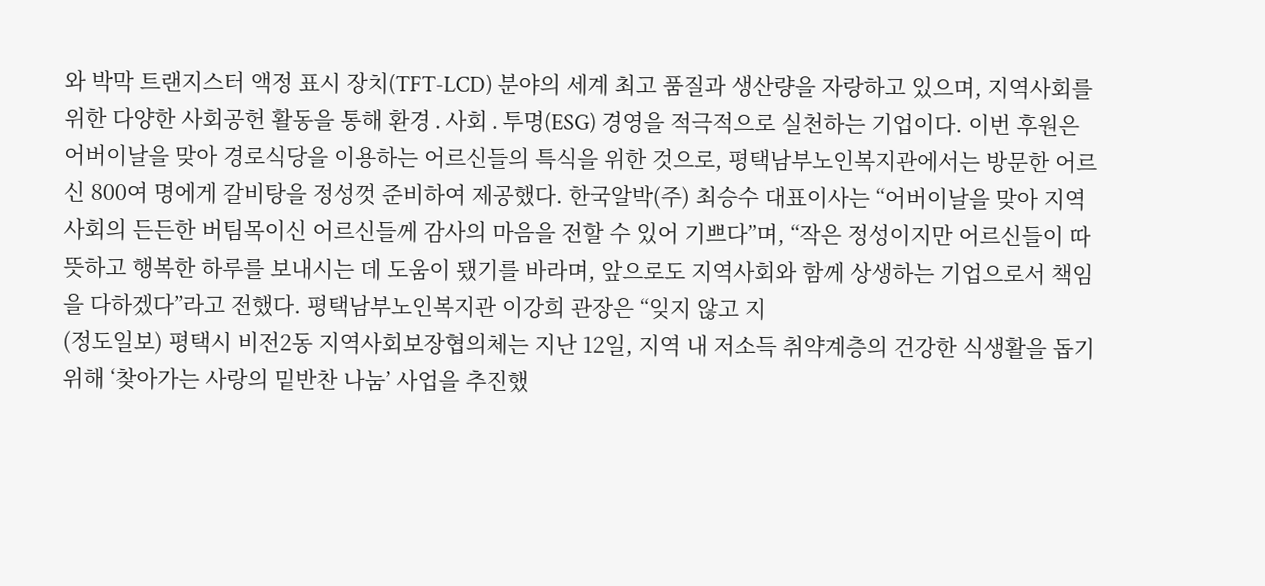와 박막 트랜지스터 액정 표시 장치(TFT-LCD) 분야의 세계 최고 품질과 생산량을 자랑하고 있으며, 지역사회를 위한 다양한 사회공헌 활동을 통해 환경․사회․투명(ESG) 경영을 적극적으로 실천하는 기업이다. 이번 후원은 어버이날을 맞아 경로식당을 이용하는 어르신들의 특식을 위한 것으로, 평택남부노인복지관에서는 방문한 어르신 800여 명에게 갈비탕을 정성껏 준비하여 제공했다. 한국알박(주) 최승수 대표이사는 “어버이날을 맞아 지역사회의 든든한 버팀목이신 어르신들께 감사의 마음을 전할 수 있어 기쁘다”며, “작은 정성이지만 어르신들이 따뜻하고 행복한 하루를 보내시는 데 도움이 됐기를 바라며, 앞으로도 지역사회와 함께 상생하는 기업으로서 책임을 다하겠다”라고 전했다. 평택남부노인복지관 이강희 관장은 “잊지 않고 지
(정도일보) 평택시 비전2동 지역사회보장협의체는 지난 12일, 지역 내 저소득 취약계층의 건강한 식생활을 돕기 위해 ‘찾아가는 사랑의 밑반찬 나눔’ 사업을 추진했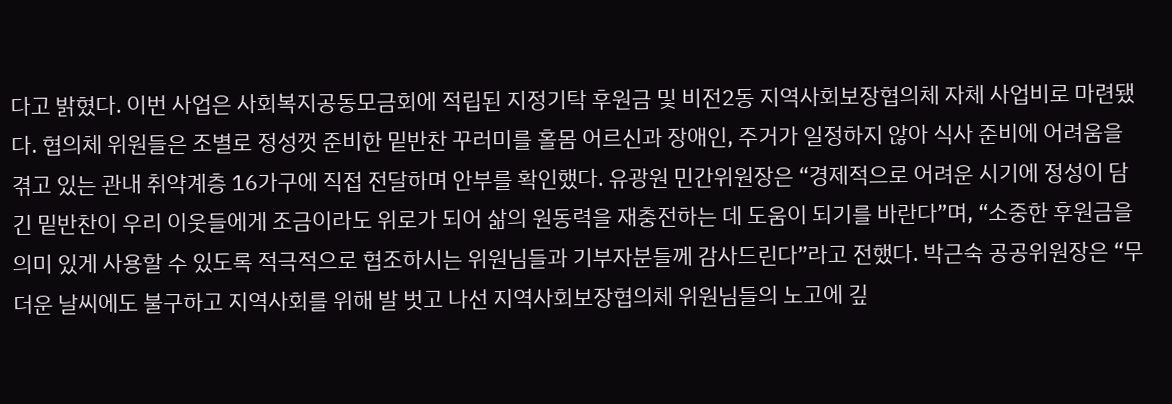다고 밝혔다. 이번 사업은 사회복지공동모금회에 적립된 지정기탁 후원금 및 비전2동 지역사회보장협의체 자체 사업비로 마련됐다. 협의체 위원들은 조별로 정성껏 준비한 밑반찬 꾸러미를 홀몸 어르신과 장애인, 주거가 일정하지 않아 식사 준비에 어려움을 겪고 있는 관내 취약계층 16가구에 직접 전달하며 안부를 확인했다. 유광원 민간위원장은 “경제적으로 어려운 시기에 정성이 담긴 밑반찬이 우리 이웃들에게 조금이라도 위로가 되어 삶의 원동력을 재충전하는 데 도움이 되기를 바란다”며, “소중한 후원금을 의미 있게 사용할 수 있도록 적극적으로 협조하시는 위원님들과 기부자분들께 감사드린다”라고 전했다. 박근숙 공공위원장은 “무더운 날씨에도 불구하고 지역사회를 위해 발 벗고 나선 지역사회보장협의체 위원님들의 노고에 깊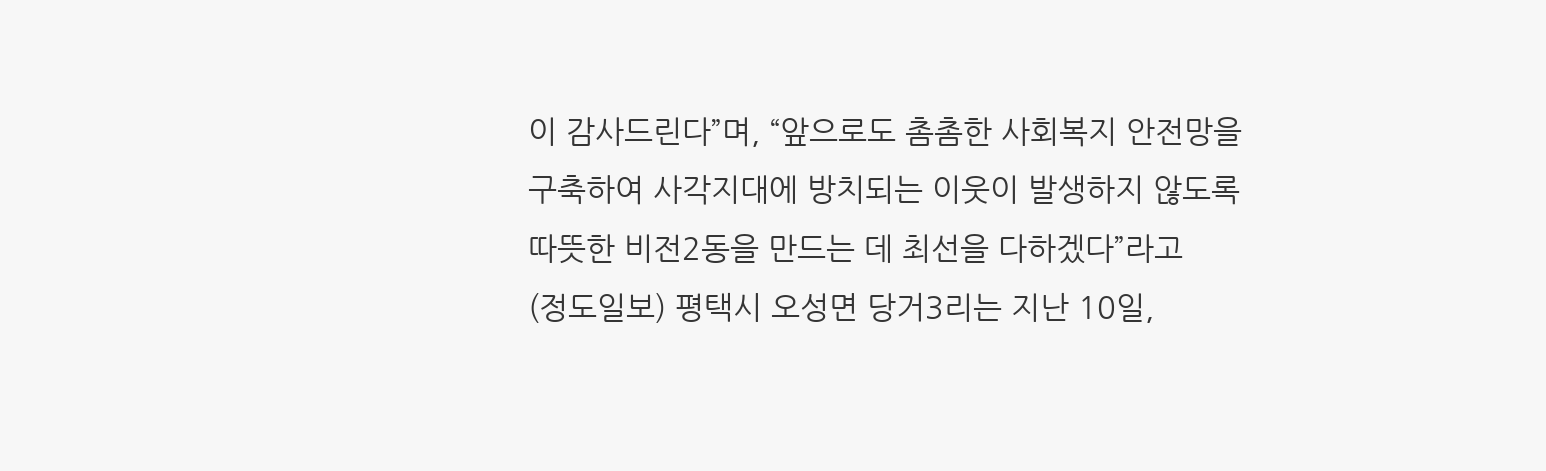이 감사드린다”며, “앞으로도 촘촘한 사회복지 안전망을 구축하여 사각지대에 방치되는 이웃이 발생하지 않도록 따뜻한 비전2동을 만드는 데 최선을 다하겠다”라고
(정도일보) 평택시 오성면 당거3리는 지난 10일,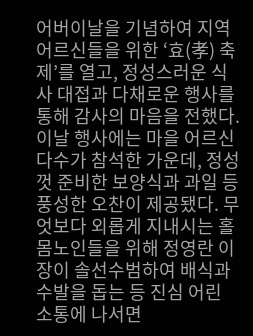어버이날을 기념하여 지역 어르신들을 위한 ‘효(孝) 축제’를 열고, 정성스러운 식사 대접과 다채로운 행사를 통해 감사의 마음을 전했다. 이날 행사에는 마을 어르신 다수가 참석한 가운데, 정성껏 준비한 보양식과 과일 등 풍성한 오찬이 제공됐다. 무엇보다 외롭게 지내시는 홀몸노인들을 위해 정영란 이장이 솔선수범하여 배식과 수발을 돕는 등 진심 어린 소통에 나서면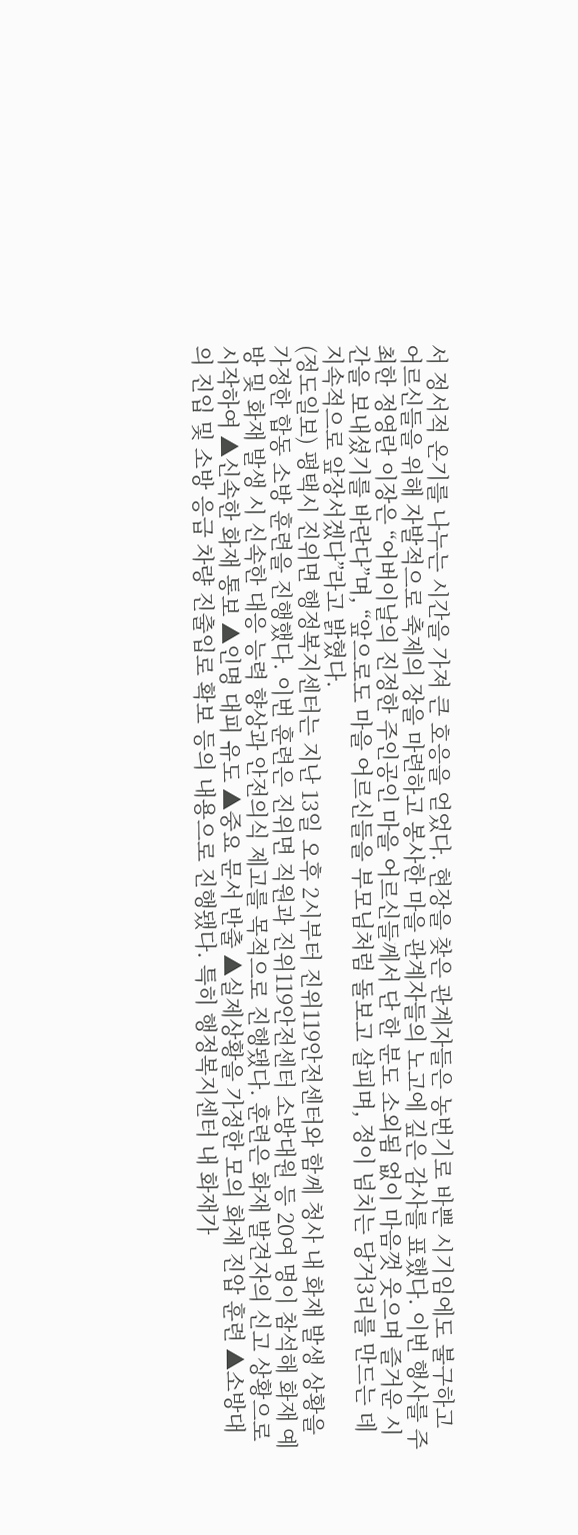서 정서적 온기를 나누는 시간을 가져 큰 호응을 얻었다. 현장을 찾은 관계자들은 농번기로 바쁜 시기임에도 불구하고 어르신들을 위해 자발적으로 축제의 장을 마련하고 봉사한 마을 관계자들의 노고에 깊은 감사를 표했다. 이번 행사를 주최한 정영란 이장은 “어버이날의 진정한 주인공인 마을 어르신들께서 단 한 분도 소외됨 없이 마음껏 웃으며 즐거운 시간을 보내셨기를 바란다”며, “앞으로도 마을 어르신들을 부모님처럼 돌보고 살피며, 정이 넘치는 당거3리를 만드는 데 지속적으로 앞장서겠다”라고 밝혔다.
(정도일보) 평택시 진위면 행정복지센터는 지난 13일 오후 2시부터 진위119안전센터와 함께 청사 내 화재 발생 상황을 가정한 합동 소방 훈련을 진행했다. 이번 훈련은 진위면 직원과 진위119안전센터 소방대원 등 20여 명이 참석해 화재 예방 및 화재 발생 시 신속한 대응 능력 향상과 안전의식 제고를 목적으로 진행됐다. 훈련은 화재 발견자의 신고 상황으로 시작하여 ▲신속한 화재 통보 ▲인명 대피 유도 ▲중요 문서 반출 ▲실제상황을 가정한 모의 화재 진압 훈련 ▲소방대의 진입 및 소방 응급 차량 진출입로 확보 등의 내용으로 진행됐다. 특히 행정복지센터 내 화재가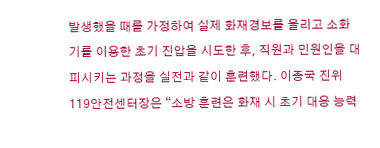발생했을 때를 가정하여 실제 화재경보를 울리고 소화기를 이용한 초기 진압을 시도한 후, 직원과 민원인을 대피시키는 과정을 실전과 같이 훈련했다. 이종국 진위119안전센터장은 “소방 훈련은 화재 시 초기 대응 능력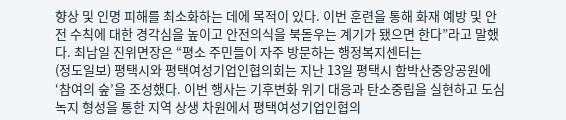향상 및 인명 피해를 최소화하는 데에 목적이 있다. 이번 훈련을 통해 화재 예방 및 안전 수칙에 대한 경각심을 높이고 안전의식을 북돋우는 계기가 됐으면 한다”라고 말했다. 최남일 진위면장은 “평소 주민들이 자주 방문하는 행정복지센터는
(정도일보) 평택시와 평택여성기업인협의회는 지난 13일 평택시 함박산중앙공원에 ‘참여의 숲’을 조성했다. 이번 행사는 기후변화 위기 대응과 탄소중립을 실현하고 도심 녹지 형성을 통한 지역 상생 차원에서 평택여성기업인협의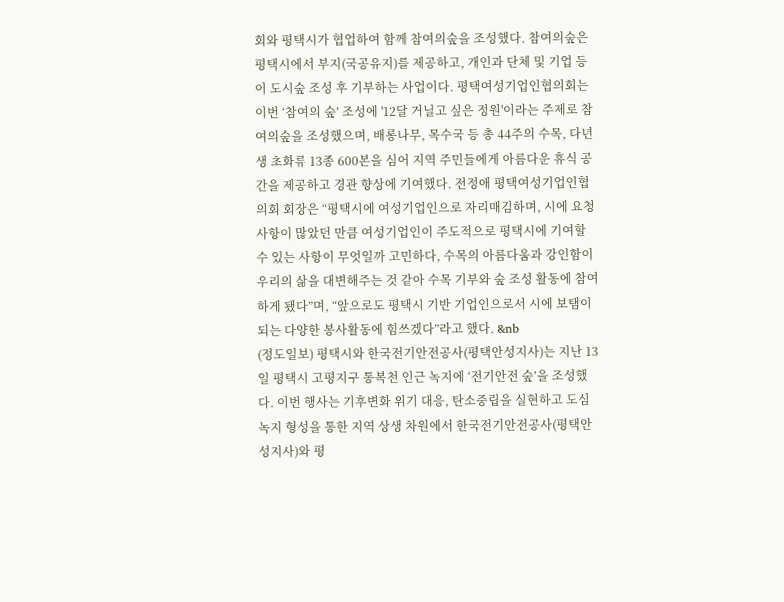회와 평택시가 협업하여 함께 참여의숲을 조성했다. 참여의숲은 평택시에서 부지(국공유지)를 제공하고, 개인과 단체 및 기업 등이 도시숲 조성 후 기부하는 사업이다. 평택여성기업인협의회는 이번 ‘참여의 숲’ 조성에 '12달 거닐고 싶은 정원'이라는 주제로 참여의숲을 조성했으며, 배롱나무, 목수국 등 총 44주의 수목, 다년생 초화류 13종 600본을 심어 지역 주민들에게 아름다운 휴식 공간을 제공하고 경관 향상에 기여했다. 전정애 평택여성기업인협의회 회장은 “평택시에 여성기업인으로 자리매김하며, 시에 요청사항이 많았던 만큼 여성기업인이 주도적으로 평택시에 기여할 수 있는 사항이 무엇일까 고민하다, 수목의 아름다움과 강인함이 우리의 삶을 대변해주는 것 같아 수목 기부와 숲 조성 활동에 참여하게 됐다”며, “앞으로도 평택시 기반 기업인으로서 시에 보탬이 되는 다양한 봉사활동에 힘쓰겠다”라고 했다. &nb
(정도일보) 평택시와 한국전기안전공사(평택안성지사)는 지난 13일 평택시 고평지구 통복천 인근 녹지에 ‘전기안전 숲’을 조성했다. 이번 행사는 기후변화 위기 대응, 탄소중립을 실현하고 도심 녹지 형성을 통한 지역 상생 차원에서 한국전기안전공사(평택안성지사)와 평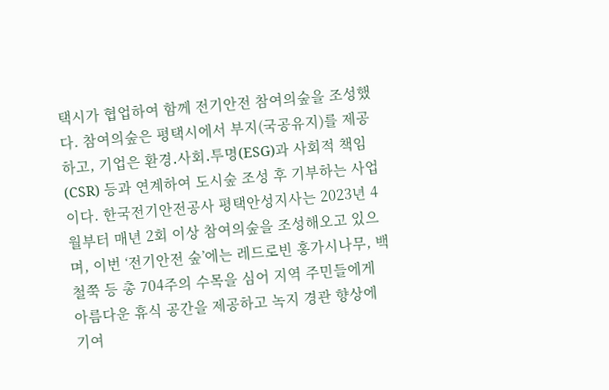택시가 협업하여 함께 전기안전 참여의숲을 조성했다. 참여의숲은 평택시에서 부지(국공유지)를 제공하고, 기업은 환경․사회․투명(ESG)과 사회적 책임(CSR) 등과 연계하여 도시숲 조성 후 기부하는 사업이다. 한국전기안전공사 평택안성지사는 2023년 4월부터 매년 2회 이상 참여의숲을 조성해오고 있으며, 이번 ‘전기안전 숲’에는 레드로빈 홍가시나무, 백철쭉 등 총 704주의 수목을 심어 지역 주민들에게 아름다운 휴식 공간을 제공하고 녹지 경관 향상에 기여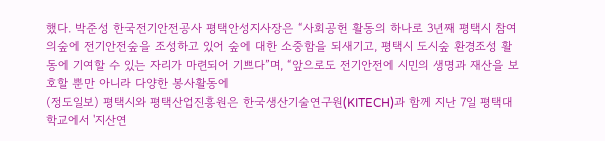했다. 박준성 한국전기안전공사 평택안성지사장은 “사회공헌 활동의 하나로 3년째 평택시 참여의숲에 전기안전숲을 조성하고 있어 숲에 대한 소중함을 되새기고, 평택시 도시숲 환경조성 활동에 기여할 수 있는 자리가 마련되어 기쁘다”며, “앞으로도 전기안전에 시민의 생명과 재산을 보호할 뿐만 아니라 다양한 봉사활동에
(정도일보) 평택시와 평택산업진흥원은 한국생산기술연구원(KITECH)과 함께 지난 7일 평택대학교에서 '지산연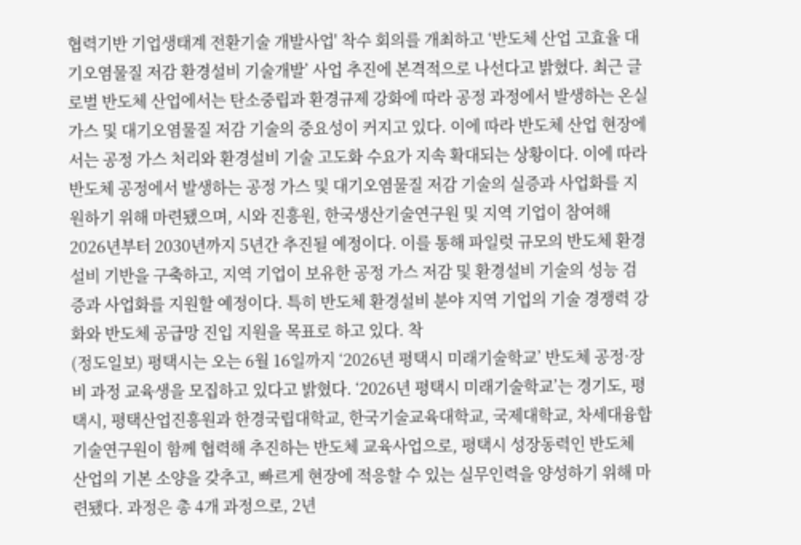협력기반 기업생태계 전환기술 개발사업' 착수 회의를 개최하고 ‘반도체 산업 고효율 대기오염물질 저감 환경설비 기술개발’ 사업 추진에 본격적으로 나선다고 밝혔다. 최근 글로벌 반도체 산업에서는 탄소중립과 환경규제 강화에 따라 공정 과정에서 발생하는 온실가스 및 대기오염물질 저감 기술의 중요성이 커지고 있다. 이에 따라 반도체 산업 현장에서는 공정 가스 처리와 환경설비 기술 고도화 수요가 지속 확대되는 상황이다. 이에 따라 반도체 공정에서 발생하는 공정 가스 및 대기오염물질 저감 기술의 실증과 사업화를 지원하기 위해 마련됐으며, 시와 진흥원, 한국생산기술연구원 및 지역 기업이 참여해 2026년부터 2030년까지 5년간 추진될 예정이다. 이를 통해 파일럿 규모의 반도체 환경설비 기반을 구축하고, 지역 기업이 보유한 공정 가스 저감 및 환경설비 기술의 성능 검증과 사업화를 지원할 예정이다. 특히 반도체 환경설비 분야 지역 기업의 기술 경쟁력 강화와 반도체 공급망 진입 지원을 목표로 하고 있다. 착
(정도일보) 평택시는 오는 6월 16일까지 ‘2026년 평택시 미래기술학교’ 반도체 공정·장비 과정 교육생을 모집하고 있다고 밝혔다. ‘2026년 평택시 미래기술학교’는 경기도, 평택시, 평택산업진흥원과 한경국립대학교, 한국기술교육대학교, 국제대학교, 차세대융합기술연구원이 함께 협력해 추진하는 반도체 교육사업으로, 평택시 성장동력인 반도체 산업의 기본 소양을 갖추고, 빠르게 현장에 적응할 수 있는 실무인력을 양성하기 위해 마련됐다. 과정은 총 4개 과정으로, 2년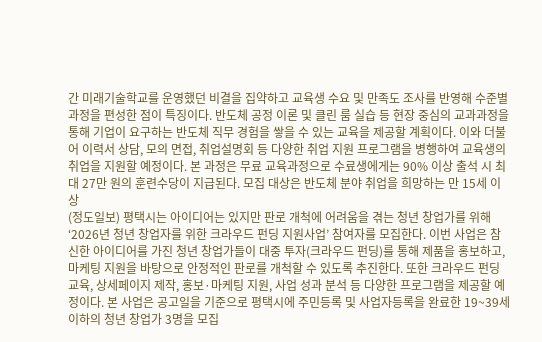간 미래기술학교를 운영했던 비결을 집약하고 교육생 수요 및 만족도 조사를 반영해 수준별 과정을 편성한 점이 특징이다. 반도체 공정 이론 및 클린 룸 실습 등 현장 중심의 교과과정을 통해 기업이 요구하는 반도체 직무 경험을 쌓을 수 있는 교육을 제공할 계획이다. 이와 더불어 이력서 상담, 모의 면접, 취업설명회 등 다양한 취업 지원 프로그램을 병행하여 교육생의 취업을 지원할 예정이다. 본 과정은 무료 교육과정으로 수료생에게는 90% 이상 출석 시 최대 27만 원의 훈련수당이 지급된다. 모집 대상은 반도체 분야 취업을 희망하는 만 15세 이상
(정도일보) 평택시는 아이디어는 있지만 판로 개척에 어려움을 겪는 청년 창업가를 위해 ‘2026년 청년 창업자를 위한 크라우드 펀딩 지원사업’ 참여자를 모집한다. 이번 사업은 참신한 아이디어를 가진 청년 창업가들이 대중 투자(크라우드 펀딩)를 통해 제품을 홍보하고, 마케팅 지원을 바탕으로 안정적인 판로를 개척할 수 있도록 추진한다. 또한 크라우드 펀딩 교육, 상세페이지 제작, 홍보·마케팅 지원, 사업 성과 분석 등 다양한 프로그램을 제공할 예정이다. 본 사업은 공고일을 기준으로 평택시에 주민등록 및 사업자등록을 완료한 19~39세 이하의 청년 창업가 3명을 모집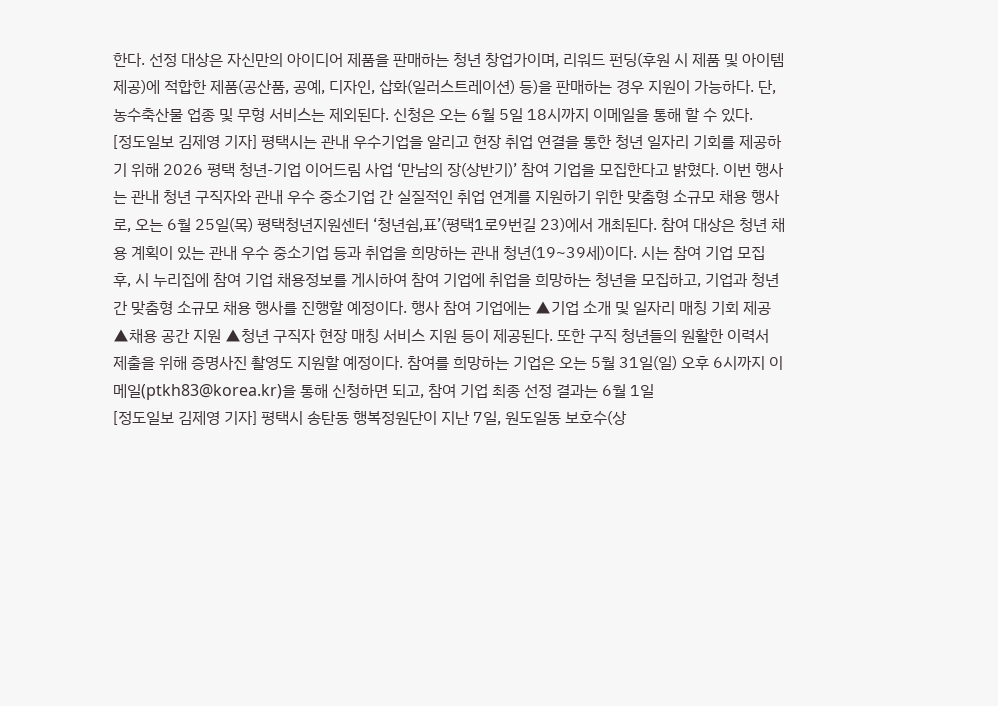한다. 선정 대상은 자신만의 아이디어 제품을 판매하는 청년 창업가이며, 리워드 펀딩(후원 시 제품 및 아이템 제공)에 적합한 제품(공산품, 공예, 디자인, 삽화(일러스트레이션) 등)을 판매하는 경우 지원이 가능하다. 단, 농수축산물 업종 및 무형 서비스는 제외된다. 신청은 오는 6월 5일 18시까지 이메일을 통해 할 수 있다.
[정도일보 김제영 기자] 평택시는 관내 우수기업을 알리고 현장 취업 연결을 통한 청년 일자리 기회를 제공하기 위해 2026 평택 청년-기업 이어드림 사업 ‘만남의 장(상반기)’ 참여 기업을 모집한다고 밝혔다. 이번 행사는 관내 청년 구직자와 관내 우수 중소기업 간 실질적인 취업 연계를 지원하기 위한 맞춤형 소규모 채용 행사로, 오는 6월 25일(목) 평택청년지원센터 ‘청년쉼,표’(평택1로9번길 23)에서 개최된다. 참여 대상은 청년 채용 계획이 있는 관내 우수 중소기업 등과 취업을 희망하는 관내 청년(19~39세)이다. 시는 참여 기업 모집 후, 시 누리집에 참여 기업 채용정보를 게시하여 참여 기업에 취업을 희망하는 청년을 모집하고, 기업과 청년 간 맞춤형 소규모 채용 행사를 진행할 예정이다. 행사 참여 기업에는 ▲기업 소개 및 일자리 매칭 기회 제공 ▲채용 공간 지원 ▲청년 구직자 현장 매칭 서비스 지원 등이 제공된다. 또한 구직 청년들의 원활한 이력서 제출을 위해 증명사진 촬영도 지원할 예정이다. 참여를 희망하는 기업은 오는 5월 31일(일) 오후 6시까지 이메일(ptkh83@korea.kr)을 통해 신청하면 되고, 참여 기업 최종 선정 결과는 6월 1일
[정도일보 김제영 기자] 평택시 송탄동 행복정원단이 지난 7일, 원도일동 보호수(상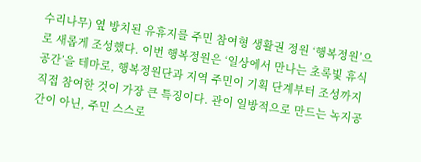수리나무) 옆 방치된 유휴지를 주민 참여형 생활권 정원 ‘행복정원’으로 새롭게 조성했다. 이번 행복정원은 ‘일상에서 만나는 초록빛 휴식 공간’을 테마로, 행복정원단과 지역 주민이 기획 단계부터 조성까지 직접 참여한 것이 가장 큰 특징이다. 관이 일방적으로 만드는 녹지공간이 아닌, 주민 스스로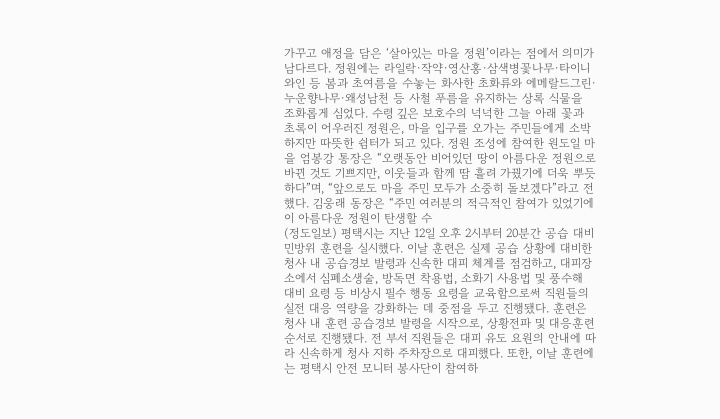가꾸고 애정을 담은 ‘살아있는 마을 정원’이라는 점에서 의미가 남다르다. 정원에는 라일락·작약·영산홍·삼색병꽃나무·타이니와인 등 봄과 초여름을 수놓는 화사한 초화류와 에메랄드그린·누운향나무·왜성남천 등 사철 푸름을 유지하는 상록 식물을 조화롭게 심었다. 수령 깊은 보호수의 넉넉한 그늘 아래 꽃과 초록이 어우러진 정원은, 마을 입구를 오가는 주민들에게 소박하지만 따뜻한 쉼터가 되고 있다. 정원 조성에 참여한 원도일 마을 엄봉강 통장은 “오랫동안 비어있던 땅이 아름다운 정원으로 바뀐 것도 기쁘지만, 이웃들과 함께 땀 흘려 가꿨기에 더욱 뿌듯하다”며, “앞으로도 마을 주민 모두가 소중히 돌보겠다”라고 전했다. 김웅래 동장은 “주민 여러분의 적극적인 참여가 있었기에 이 아름다운 정원이 탄생할 수
(정도일보) 평택시는 지난 12일 오후 2시부터 20분간 공습 대비 민방위 훈련을 실시했다. 이날 훈련은 실제 공습 상황에 대비한 청사 내 공습경보 발령과 신속한 대피 체계를 점검하고, 대피장소에서 심폐소생술, 방독면 착용법, 소화기 사용법 및 풍수해 대비 요령 등 비상시 필수 행동 요령을 교육함으로써 직원들의 실전 대응 역량을 강화하는 데 중점을 두고 진행됐다. 훈련은 청사 내 훈련 공습경보 발령을 시작으로, 상황전파 및 대응훈련 순서로 진행됐다. 전 부서 직원들은 대피 유도 요원의 안내에 따라 신속하게 청사 지하 주차장으로 대피했다. 또한, 이날 훈련에는 평택시 안전 모니터 봉사단이 참여하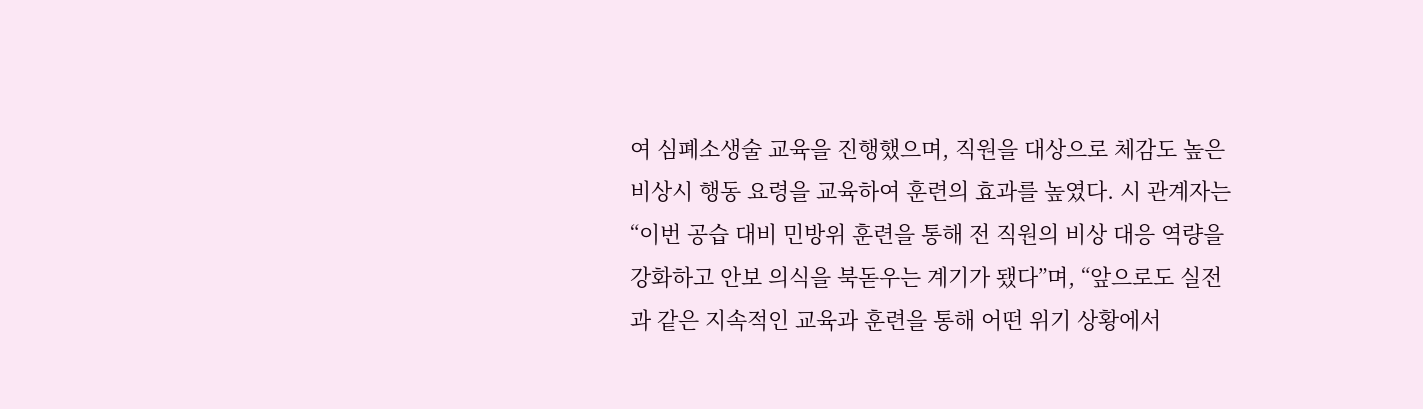여 심폐소생술 교육을 진행했으며, 직원을 대상으로 체감도 높은 비상시 행동 요령을 교육하여 훈련의 효과를 높였다. 시 관계자는 “이번 공습 대비 민방위 훈련을 통해 전 직원의 비상 대응 역량을 강화하고 안보 의식을 북돋우는 계기가 됐다”며, “앞으로도 실전과 같은 지속적인 교육과 훈련을 통해 어떤 위기 상황에서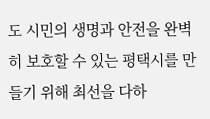도 시민의 생명과 안전을 완벽히 보호할 수 있는 평택시를 만들기 위해 최선을 다하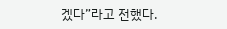겠다”라고 전했다.